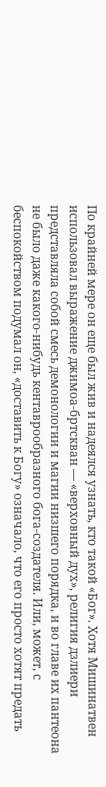По крайней мере он еще был жив и надеялся узнать, кто такой «Бог». Хотя Мишинатвен использовал выражение джимоа-бртскван — «верховный дух», религия дзлиери представляла собой смесь демонологии и магии низшего порядка, и во главе их пантеона не было даже какого-нибудь кентаврообразного бога-создателя. Или, может, с беспокойством подумал он, «доставить к Богу» означало, что его просто хотят предать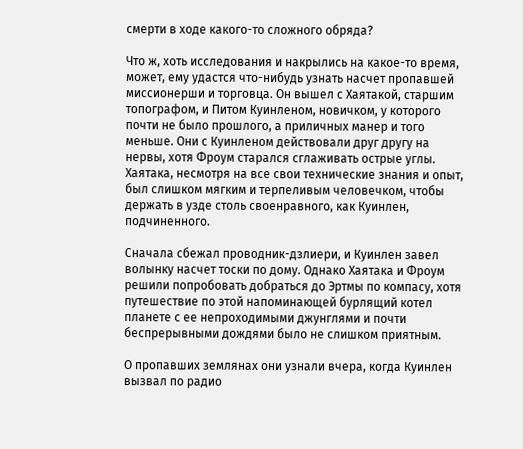смерти в ходе какого-то сложного обряда?

Что ж, хоть исследования и накрылись на какое-то время, может, ему удастся что-нибудь узнать насчет пропавшей миссионерши и торговца. Он вышел с Хаятакой, старшим топографом, и Питом Куинленом, новичком, у которого почти не было прошлого, а приличных манер и того меньше. Они с Куинленом действовали друг другу на нервы, хотя Фроум старался сглаживать острые углы. Хаятака, несмотря на все свои технические знания и опыт, был слишком мягким и терпеливым человечком, чтобы держать в узде столь своенравного, как Куинлен, подчиненного.

Сначала сбежал проводник-дзлиери, и Куинлен завел волынку насчет тоски по дому. Однако Хаятака и Фроум решили попробовать добраться до Эртмы по компасу, хотя путешествие по этой напоминающей бурлящий котел планете с ее непроходимыми джунглями и почти беспрерывными дождями было не слишком приятным.

О пропавших землянах они узнали вчера, когда Куинлен вызвал по радио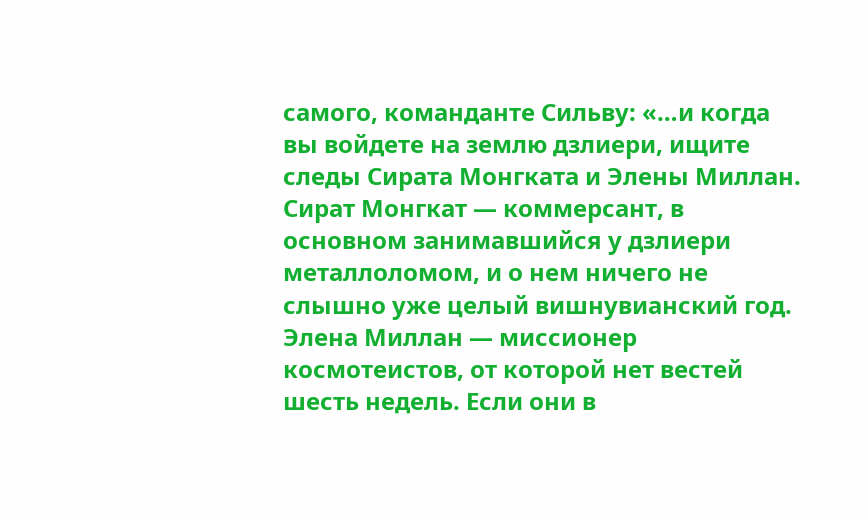самого, команданте Сильву: «…и когда вы войдете на землю дзлиери, ищите следы Сирата Монгката и Элены Миллан. Сират Монгкат — коммерсант, в основном занимавшийся у дзлиери металлоломом, и о нем ничего не слышно уже целый вишнувианский год. Элена Миллан — миссионер космотеистов, от которой нет вестей шесть недель. Если они в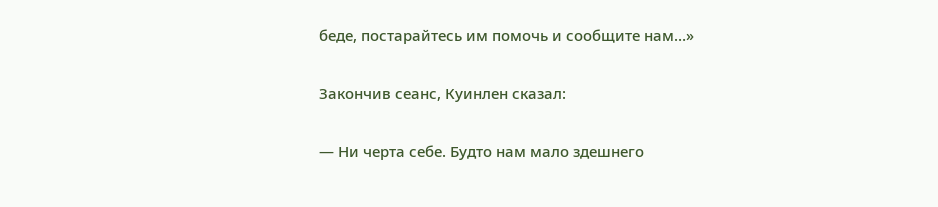беде, постарайтесь им помочь и сообщите нам…»

Закончив сеанс, Куинлен сказал:

— Ни черта себе. Будто нам мало здешнего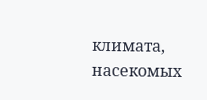климата, насекомых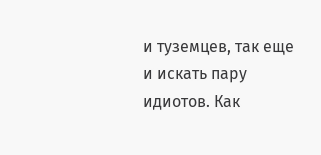и туземцев, так еще и искать пару идиотов. Как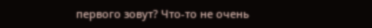первого зовут? Что-то не очень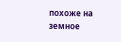похоже на земное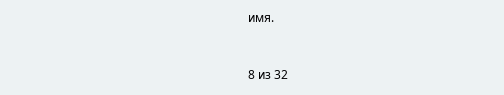имя.



8 из 32